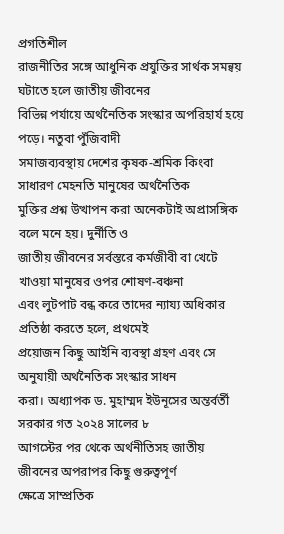প্রগতিশীল
রাজনীতির সঙ্গে আধুনিক প্রযুক্তির সার্থক সমন্বয় ঘটাতে হলে জাতীয় জীবনের
বিভিন্ন পর্যায়ে অর্থনৈতিক সংস্কার অপরিহার্য হয়ে পড়ে। নতুবা পুঁজিবাদী
সমাজব্যবস্থায় দেশের কৃষক-শ্রমিক কিংবা সাধারণ মেহনতি মানুষের অর্থনৈতিক
মুক্তির প্রশ্ন উত্থাপন করা অনেকটাই অপ্রাসঙ্গিক বলে মনে হয়। দুর্নীতি ও
জাতীয় জীবনের সর্বস্তরে কর্মজীবী বা খেটে খাওয়া মানুষের ওপর শোষণ-বঞ্চনা
এবং লুটপাট বন্ধ করে তাদের ন্যায্য অধিকার প্রতিষ্ঠা করতে হলে, প্রথমেই
প্রয়োজন কিছু আইনি ব্যবস্থা গ্রহণ এবং সে অনুযায়ী অর্থনৈতিক সংস্কার সাধন
করা। অধ্যাপক ড. মুহাম্মদ ইউনূসের অন্তর্বর্তী সরকার গত ২০২৪ সালের ৮
আগস্টের পর থেকে অর্থনীতিসহ জাতীয় জীবনের অপরাপর কিছু গুরুত্বপূর্ণ
ক্ষেত্রে সাম্প্রতিক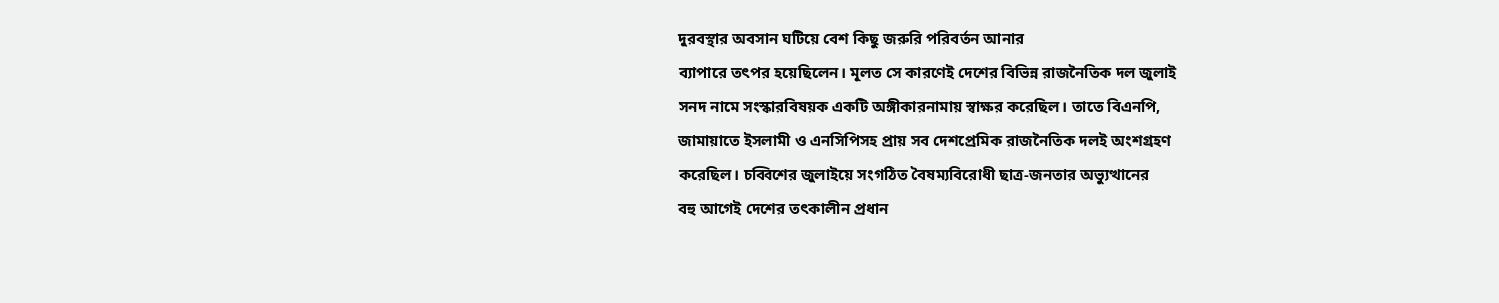দুরবস্থার অবসান ঘটিয়ে বেশ কিছু জরুরি পরিবর্তন আনার
ব্যাপারে তৎপর হয়েছিলেন। মূলত সে কারণেই দেশের বিভিন্ন রাজনৈতিক দল জুলাই
সনদ নামে সংস্কারবিষয়ক একটি অঙ্গীকারনামায় স্বাক্ষর করেছিল। তাতে বিএনপি,
জামায়াতে ইসলামী ও এনসিপিসহ প্রায় সব দেশপ্রেমিক রাজনৈতিক দলই অংশগ্রহণ
করেছিল। চব্বিশের জুলাইয়ে সংগঠিত বৈষম্যবিরোধী ছাত্র-জনতার অভ্যুত্থানের
বহু আগেই দেশের তৎকালীন প্রধান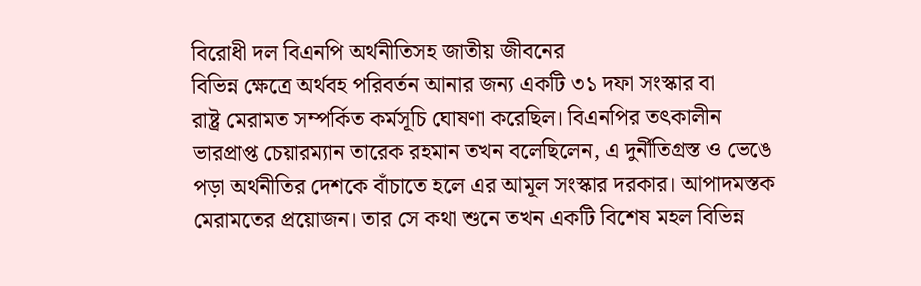বিরোধী দল বিএনপি অর্থনীতিসহ জাতীয় জীবনের
বিভিন্ন ক্ষেত্রে অর্থবহ পরিবর্তন আনার জন্য একটি ৩১ দফা সংস্কার বা
রাষ্ট্র মেরামত সম্পর্কিত কর্মসূচি ঘোষণা করেছিল। বিএনপির তৎকালীন
ভারপ্রাপ্ত চেয়ারম্যান তারেক রহমান তখন বলেছিলেন, এ দুর্নীতিগ্রস্ত ও ভেঙে
পড়া অর্থনীতির দেশকে বাঁচাতে হলে এর আমূল সংস্কার দরকার। আপাদমস্তক
মেরামতের প্রয়োজন। তার সে কথা শুনে তখন একটি বিশেষ মহল বিভিন্ন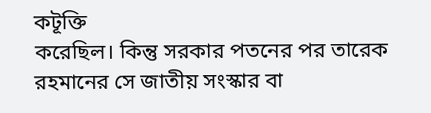কটূক্তি
করেছিল। কিন্তু সরকার পতনের পর তারেক রহমানের সে জাতীয় সংস্কার বা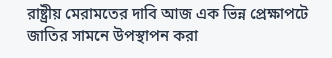রাষ্ট্রীয় মেরামতের দাবি আজ এক ভিন্ন প্রেক্ষাপটে জাতির সামনে উপস্থাপন করা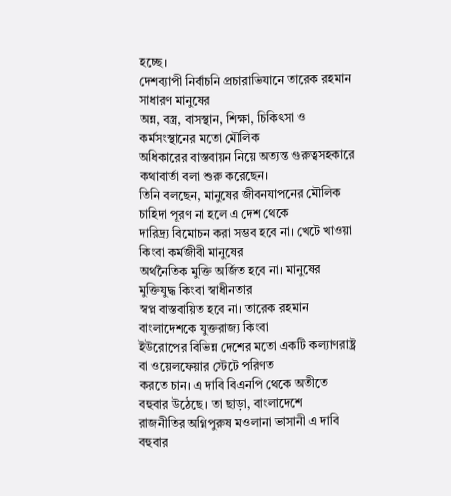হচ্ছে।
দেশব্যাপী নির্বাচনি প্রচারাভিযানে তারেক রহমান সাধারণ মানুষের
অন্ন, বস্ত্র, বাসস্থান, শিক্ষা, চিকিৎসা ও কর্মসংস্থানের মতো মৌলিক
অধিকারের বাস্তবায়ন নিয়ে অত্যন্ত গুরুত্বসহকারে কথাবার্তা বলা শুরু করেছেন।
তিনি বলছেন, মানুষের জীবনযাপনের মৌলিক চাহিদা পূরণ না হলে এ দেশ থেকে
দারিদ্র্য বিমোচন করা সম্ভব হবে না। খেটে খাওয়া কিংবা কর্মজীবী মানুষের
অর্থনৈতিক মুক্তি অর্জিত হবে না। মানুষের মুক্তিযুদ্ধ কিংবা স্বাধীনতার
স্বপ্ন বাস্তবায়িত হবে না। তারেক রহমান বাংলাদেশকে যুক্তরাজ্য কিংবা
ইউরোপের বিভিন্ন দেশের মতো একটি কল্যাণরাষ্ট্র বা ওয়েলফেয়ার স্টেটে পরিণত
করতে চান। এ দাবি বিএনপি থেকে অতীতে বহুবার উঠেছে। তা ছাড়া, বাংলাদেশে
রাজনীতির অগ্নিপুরুষ মওলানা ভাসানী এ দাবি বহুবার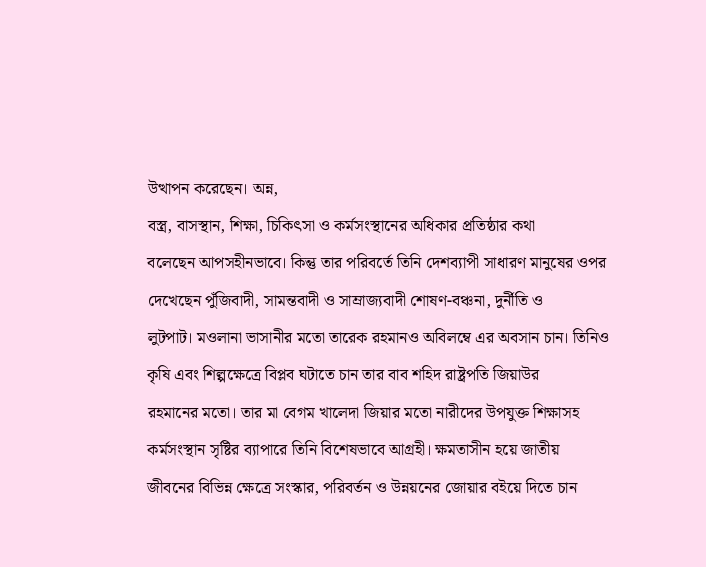উত্থাপন করেছেন। অন্ন,
বস্ত্র, বাসস্থান, শিক্ষা, চিকিৎসা ও কর্মসংস্থানের অধিকার প্রতিষ্ঠার কথা
বলেছেন আপসহীনভাবে। কিন্তু তার পরিবর্তে তিনি দেশব্যাপী সাধারণ মানুষের ওপর
দেখেছেন পুঁজিবাদী, সামন্তবাদী ও সাম্রাজ্যবাদী শোষণ-বঞ্চনা, দুর্নীতি ও
লুটপাট। মওলানা ভাসানীর মতো তারেক রহমানও অবিলম্বে এর অবসান চান। তিনিও
কৃষি এবং শিল্পক্ষেত্রে বিপ্লব ঘটাতে চান তার বাব শহিদ রাষ্ট্রপতি জিয়াউর
রহমানের মতো। তার মা বেগম খালেদা জিয়ার মতো নারীদের উপযুক্ত শিক্ষাসহ
কর্মসংস্থান সৃষ্টির ব্যাপারে তিনি বিশেষভাবে আগ্রহী। ক্ষমতাসীন হয়ে জাতীয়
জীবনের বিভিন্ন ক্ষেত্রে সংস্কার, পরিবর্তন ও উন্নয়নের জোয়ার বইয়ে দিতে চান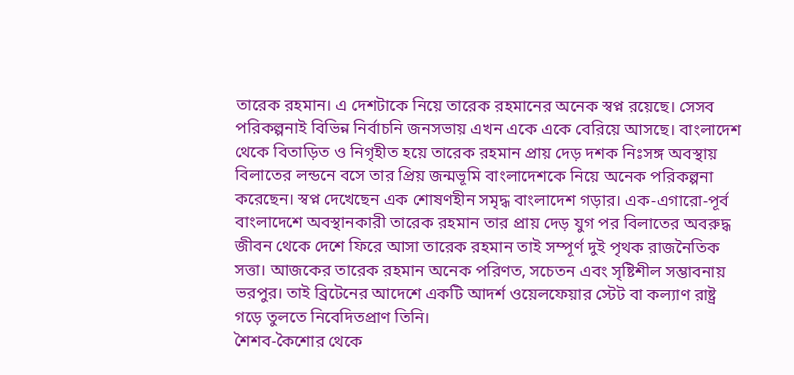তারেক রহমান। এ দেশটাকে নিয়ে তারেক রহমানের অনেক স্বপ্ন রয়েছে। সেসব
পরিকল্পনাই বিভিন্ন নির্বাচনি জনসভায় এখন একে একে বেরিয়ে আসছে। বাংলাদেশ
থেকে বিতাড়িত ও নিগৃহীত হয়ে তারেক রহমান প্রায় দেড় দশক নিঃসঙ্গ অবস্থায়
বিলাতের লন্ডনে বসে তার প্রিয় জন্মভূমি বাংলাদেশকে নিয়ে অনেক পরিকল্পনা
করেছেন। স্বপ্ন দেখেছেন এক শোষণহীন সমৃদ্ধ বাংলাদেশ গড়ার। এক-এগারো-পূর্ব
বাংলাদেশে অবস্থানকারী তারেক রহমান তার প্রায় দেড় যুগ পর বিলাতের অবরুদ্ধ
জীবন থেকে দেশে ফিরে আসা তারেক রহমান তাই সম্পূর্ণ দুই পৃথক রাজনৈতিক
সত্তা। আজকের তারেক রহমান অনেক পরিণত, সচেতন এবং সৃষ্টিশীল সম্ভাবনায়
ভরপুর। তাই ব্রিটেনের আদেশে একটি আদর্শ ওয়েলফেয়ার স্টেট বা কল্যাণ রাষ্ট্র
গড়ে তুলতে নিবেদিতপ্রাণ তিনি।
শৈশব-কৈশোর থেকে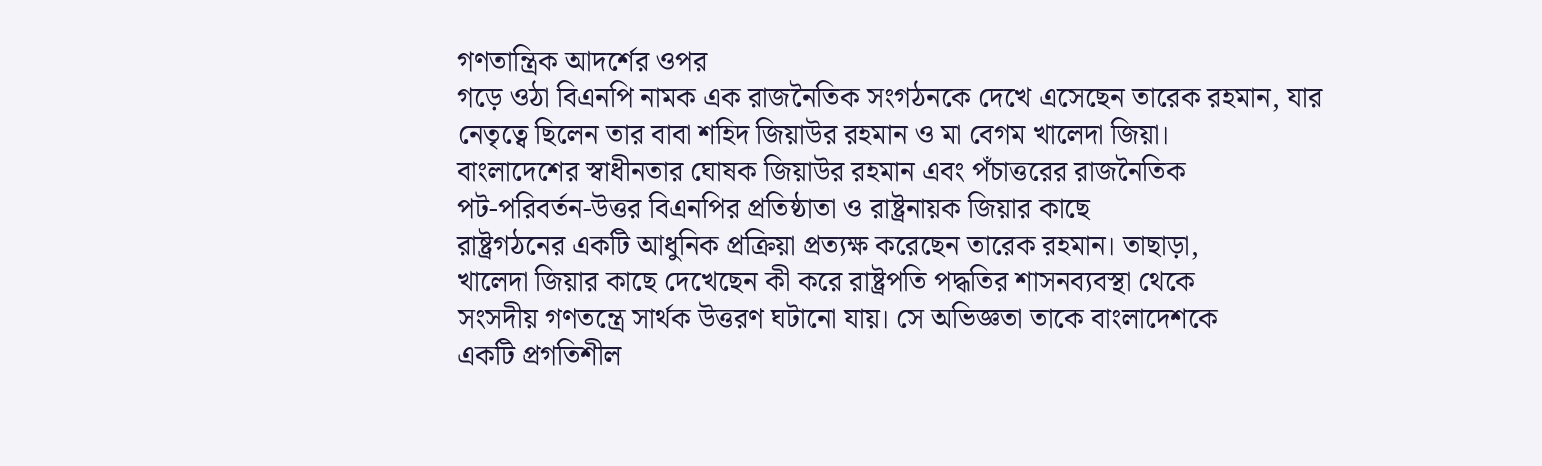গণতান্ত্রিক আদর্শের ওপর
গড়ে ওঠা বিএনপি নামক এক রাজনৈতিক সংগঠনকে দেখে এসেছেন তারেক রহমান, যার
নেতৃত্বে ছিলেন তার বাবা শহিদ জিয়াউর রহমান ও মা বেগম খালেদা জিয়া।
বাংলাদেশের স্বাধীনতার ঘোষক জিয়াউর রহমান এবং পঁচাত্তরের রাজনৈতিক
পট-পরিবর্তন-উত্তর বিএনপির প্রতিষ্ঠাতা ও রাষ্ট্রনায়ক জিয়ার কাছে
রাষ্ট্রগঠনের একটি আধুনিক প্রক্রিয়া প্রত্যক্ষ করেছেন তারেক রহমান। তাছাড়া,
খালেদা জিয়ার কাছে দেখেছেন কী করে রাষ্ট্রপতি পদ্ধতির শাসনব্যবস্থা থেকে
সংসদীয় গণতন্ত্রে সার্থক উত্তরণ ঘটানো যায়। সে অভিজ্ঞতা তাকে বাংলাদেশকে
একটি প্রগতিশীল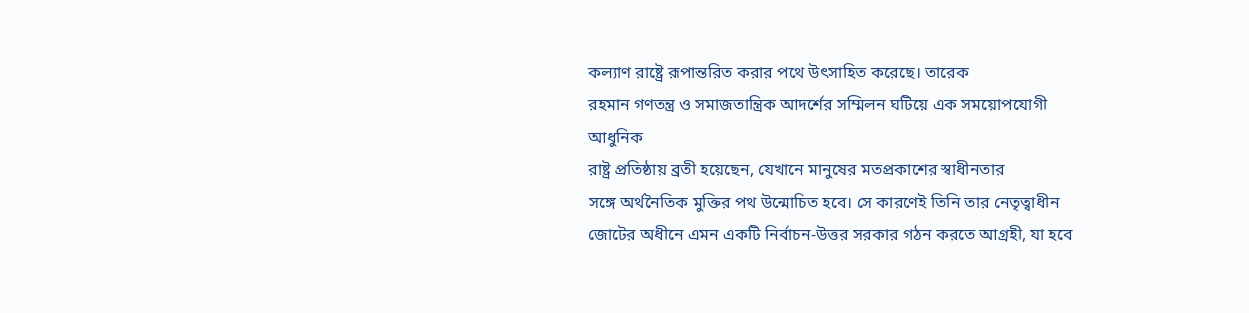কল্যাণ রাষ্ট্রে রূপান্তরিত করার পথে উৎসাহিত করেছে। তারেক
রহমান গণতন্ত্র ও সমাজতান্ত্রিক আদর্শের সম্মিলন ঘটিয়ে এক সময়োপযোগী আধুনিক
রাষ্ট্র প্রতিষ্ঠায় ব্রতী হয়েছেন, যেখানে মানুষের মতপ্রকাশের স্বাধীনতার
সঙ্গে অর্থনৈতিক মুক্তির পথ উন্মোচিত হবে। সে কারণেই তিনি তার নেতৃত্বাধীন
জোটের অধীনে এমন একটি নির্বাচন-উত্তর সরকার গঠন করতে আগ্রহী, যা হবে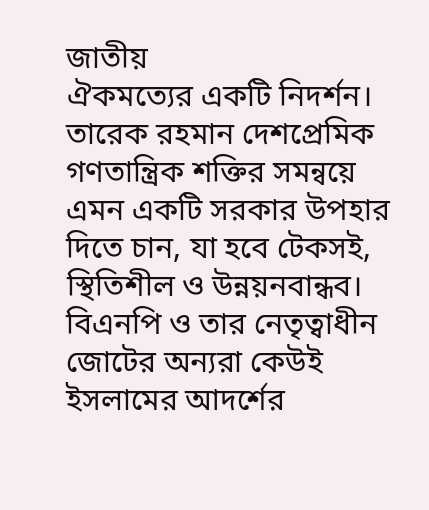জাতীয়
ঐকমত্যের একটি নিদর্শন। তারেক রহমান দেশপ্রেমিক গণতান্ত্রিক শক্তির সমন্বয়ে
এমন একটি সরকার উপহার দিতে চান, যা হবে টেকসই, স্থিতিশীল ও উন্নয়নবান্ধব।
বিএনপি ও তার নেতৃত্বাধীন জোটের অন্যরা কেউই ইসলামের আদর্শের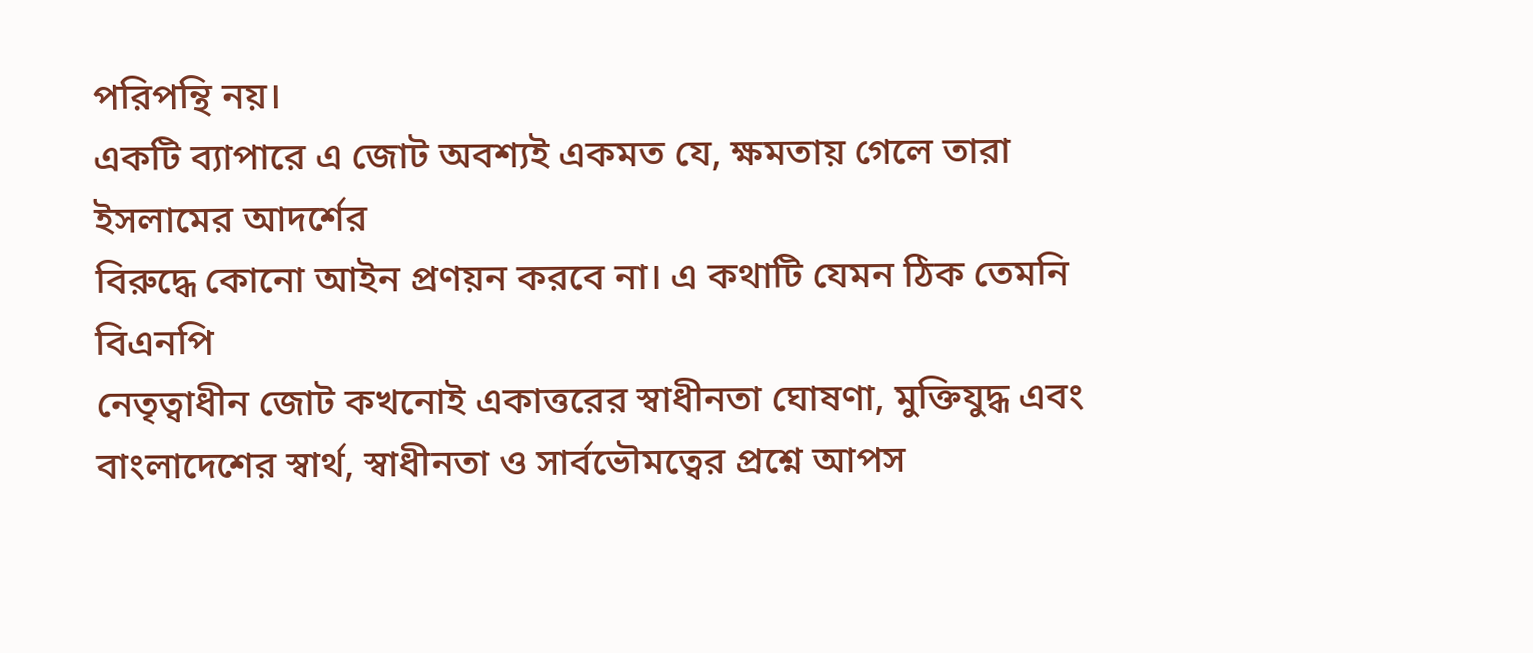পরিপন্থি নয়।
একটি ব্যাপারে এ জোট অবশ্যই একমত যে, ক্ষমতায় গেলে তারা ইসলামের আদর্শের
বিরুদ্ধে কোনো আইন প্রণয়ন করবে না। এ কথাটি যেমন ঠিক তেমনি বিএনপি
নেতৃত্বাধীন জোট কখনোই একাত্তরের স্বাধীনতা ঘোষণা, মুক্তিযুদ্ধ এবং
বাংলাদেশের স্বার্থ, স্বাধীনতা ও সার্বভৌমত্বের প্রশ্নে আপস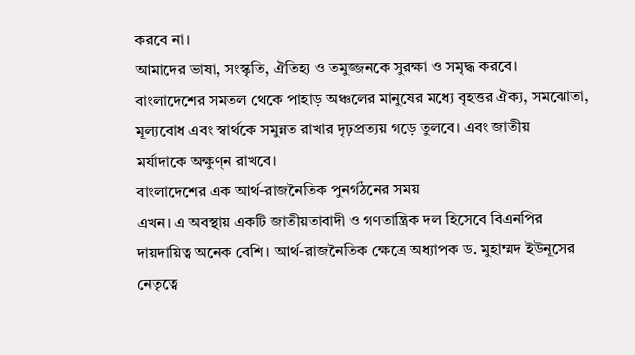করবে না।
আমাদের ভাষা, সংস্কৃতি, ঐতিহ্য ও তমুজ্জনকে সুরক্ষা ও সমৃদ্ধ করবে।
বাংলাদেশের সমতল থেকে পাহাড় অঞ্চলের মানুষের মধ্যে বৃহত্তর ঐক্য, সমঝোতা,
মূল্যবোধ এবং স্বার্থকে সমুন্নত রাখার দৃঢ়প্রত্যয় গড়ে তুলবে। এবং জাতীয়
মর্যাদাকে অক্ষুণ্ন রাখবে।
বাংলাদেশের এক আর্থ-রাজনৈতিক পুনর্গঠনের সময়
এখন। এ অবস্থায় একটি জাতীয়তাবাদী ও গণতান্ত্রিক দল হিসেবে বিএনপির
দায়দায়িত্ব অনেক বেশি। আর্থ-রাজনৈতিক ক্ষেত্রে অধ্যাপক ড. মুহাম্মদ ইউনূসের
নেতৃত্বে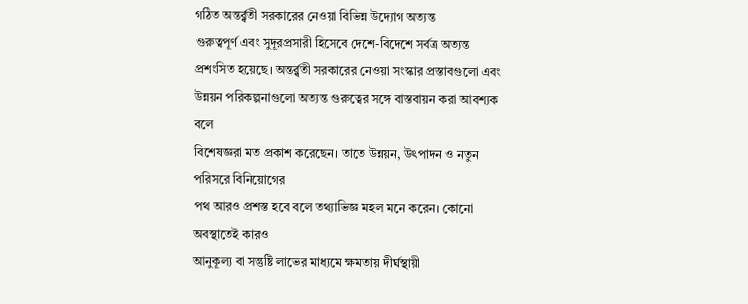গঠিত অন্তর্র্বতী সরকারের নেওয়া বিভিন্ন উদ্যোগ অত্যন্ত
গুরুত্বপূর্ণ এবং সুদূরপ্রসারী হিসেবে দেশে-বিদেশে সর্বত্র অত্যন্ত
প্রশংসিত হয়েছে। অন্তর্র্বতী সরকারের নেওয়া সংস্কার প্রস্তাবগুলো এবং
উন্নয়ন পরিকল্পনাগুলো অত্যন্ত গুরুত্বের সঙ্গে বাস্তবায়ন করা আবশ্যক বলে
বিশেষজ্ঞরা মত প্রকাশ করেছেন। তাতে উন্নয়ন, উৎপাদন ও নতুন পরিসরে বিনিয়োগের
পথ আরও প্রশস্ত হবে বলে তথ্যাভিজ্ঞ মহল মনে করেন। কোনো অবস্থাতেই কারও
আনুকূল্য বা সন্তুষ্টি লাভের মাধ্যমে ক্ষমতায় দীর্ঘস্থায়ী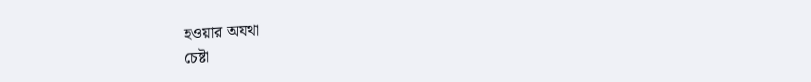হওয়ার অযথা
চেষ্টা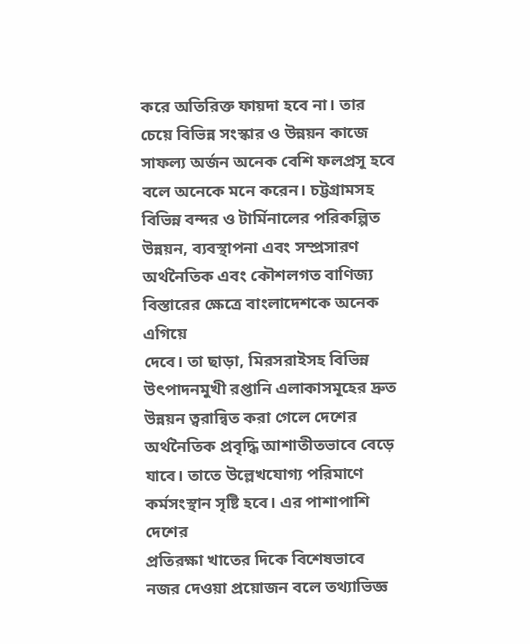করে অতিরিক্ত ফায়দা হবে না। তার চেয়ে বিভিন্ন সংস্কার ও উন্নয়ন কাজে
সাফল্য অর্জন অনেক বেশি ফলপ্রসূ হবে বলে অনেকে মনে করেন। চট্টগ্রামসহ
বিভিন্ন বন্দর ও টার্মিনালের পরিকল্পিত উন্নয়ন, ব্যবস্থাপনা এবং সম্প্রসারণ
অর্থনৈতিক এবং কৌশলগত বাণিজ্য বিস্তারের ক্ষেত্রে বাংলাদেশকে অনেক এগিয়ে
দেবে। তা ছাড়া, মিরসরাইসহ বিভিন্ন উৎপাদনমুখী রপ্তানি এলাকাসমূহের দ্রুত
উন্নয়ন ত্বরান্বিত করা গেলে দেশের অর্থনৈতিক প্রবৃদ্ধি আশাতীতভাবে বেড়ে
যাবে। তাতে উল্লেখযোগ্য পরিমাণে কর্মসংস্থান সৃষ্টি হবে। এর পাশাপাশি দেশের
প্রতিরক্ষা খাতের দিকে বিশেষভাবে নজর দেওয়া প্রয়োজন বলে তথ্যাভিজ্ঞ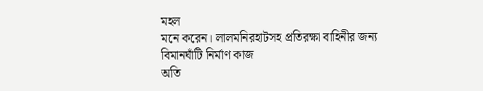মহল
মনে করেন। লালমনিরহাটসহ প্রতিরক্ষা বাহিনীর জন্য বিমানঘাঁটি নির্মাণ কাজ
অতি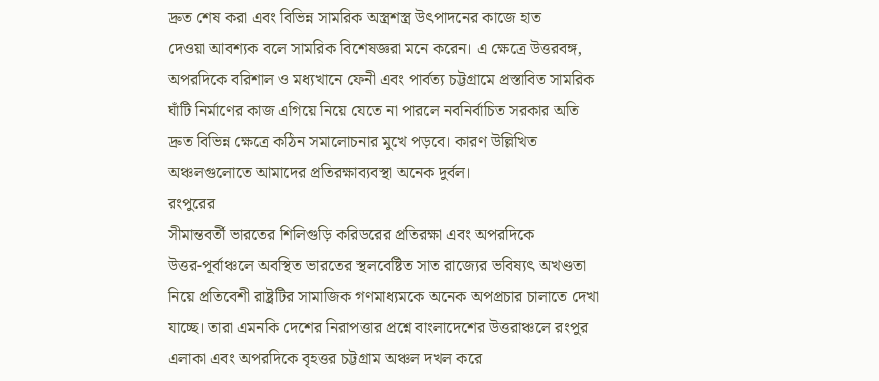দ্রুত শেষ করা এবং বিভিন্ন সামরিক অস্ত্রশস্ত্র উৎপাদনের কাজে হাত
দেওয়া আবশ্যক বলে সামরিক বিশেষজ্ঞরা মনে করেন। এ ক্ষেত্রে উত্তরবঙ্গ,
অপরদিকে বরিশাল ও মধ্যখানে ফেনী এবং পার্বত্য চট্টগ্রামে প্রস্তাবিত সামরিক
ঘাঁটি নির্মাণের কাজ এগিয়ে নিয়ে যেতে না পারলে নবনির্বাচিত সরকার অতি
দ্রুত বিভিন্ন ক্ষেত্রে কঠিন সমালোচনার মুখে পড়বে। কারণ উল্লিখিত
অঞ্চলগুলোতে আমাদের প্রতিরক্ষাব্যবস্থা অনেক দুর্বল।
রংপুরের
সীমান্তবর্তী ভারতের শিলিগুড়ি করিডরের প্রতিরক্ষা এবং অপরদিকে
উত্তর-পূর্বাঞ্চলে অবস্থিত ভারতের স্থলবেষ্টিত সাত রাজ্যের ভবিষ্যৎ অখণ্ডতা
নিয়ে প্রতিবেশী রাষ্ট্রটির সামাজিক গণমাধ্যমকে অনেক অপপ্রচার চালাতে দেখা
যাচ্ছে। তারা এমনকি দেশের নিরাপত্তার প্রশ্নে বাংলাদেশের উত্তরাঞ্চলে রংপুর
এলাকা এবং অপরদিকে বৃহত্তর চট্টগ্রাম অঞ্চল দখল করে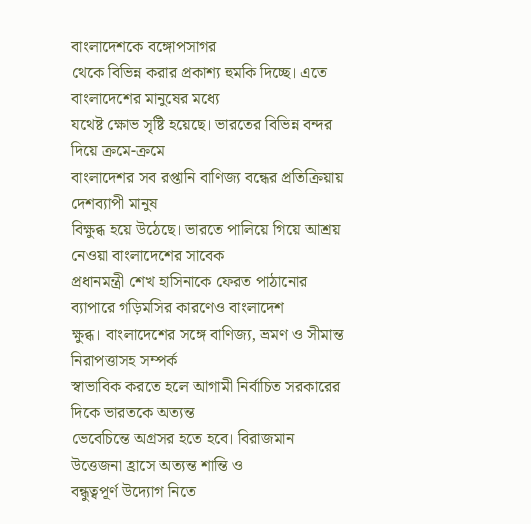বাংলাদেশকে বঙ্গোপসাগর
থেকে বিভিন্ন করার প্রকাশ্য হুমকি দিচ্ছে। এতে বাংলাদেশের মানুষের মধ্যে
যথেষ্ট ক্ষোভ সৃষ্টি হয়েছে। ভারতের বিভিন্ন বন্দর দিয়ে ক্রমে-ক্রমে
বাংলাদেশর সব রপ্তানি বাণিজ্য বন্ধের প্রতিক্রিয়ায় দেশব্যাপী মানুষ
বিক্ষুব্ধ হয়ে উঠেছে। ভারতে পালিয়ে গিয়ে আশ্রয় নেওয়া বাংলাদেশের সাবেক
প্রধানমন্ত্রী শেখ হাসিনাকে ফেরত পাঠানোর ব্যাপারে গড়িমসির কারণেও বাংলাদেশ
ক্ষুব্ধ। বাংলাদেশের সঙ্গে বাণিজ্য, ভ্রমণ ও সীমান্ত নিরাপত্তাসহ সম্পর্ক
স্বাভাবিক করতে হলে আগামী নির্বাচিত সরকারের দিকে ভারতকে অত্যন্ত
ভেবেচিন্তে অগ্রসর হতে হবে। বিরাজমান উত্তেজনা হ্রাসে অত্যন্ত শান্তি ও
বন্ধুত্বপূর্ণ উদ্যোগ নিতে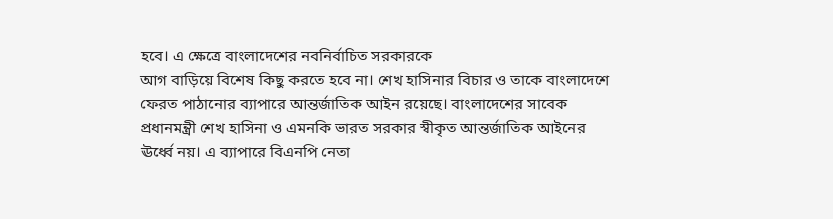হবে। এ ক্ষেত্রে বাংলাদেশের নবনির্বাচিত সরকারকে
আগ বাড়িয়ে বিশেষ কিছু করতে হবে না। শেখ হাসিনার বিচার ও তাকে বাংলাদেশে
ফেরত পাঠানোর ব্যাপারে আন্তর্জাতিক আইন রয়েছে। বাংলাদেশের সাবেক
প্রধানমন্ত্রী শেখ হাসিনা ও এমনকি ভারত সরকার স্বীকৃত আন্তর্জাতিক আইনের
ঊর্ধ্বে নয়। এ ব্যাপারে বিএনপি নেতা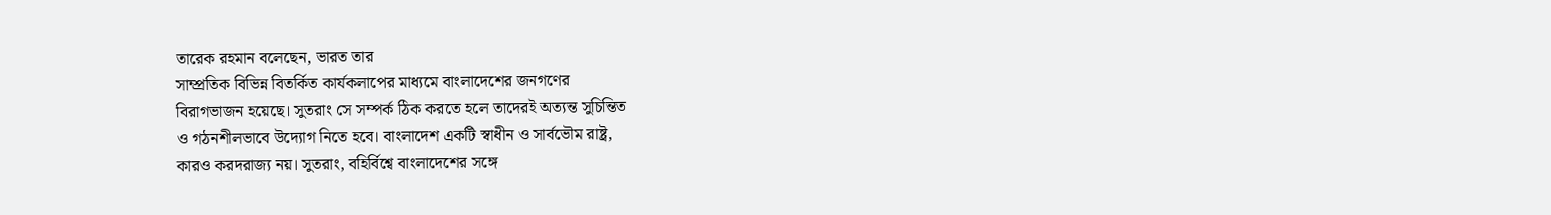তারেক রহমান বলেছেন, ভারত তার
সাম্প্রতিক বিভিন্ন বিতর্কিত কার্যকলাপের মাধ্যমে বাংলাদেশের জনগণের
বিরাগভাজন হয়েছে। সুতরাং সে সম্পর্ক ঠিক করতে হলে তাদেরই অত্যন্ত সুচিন্তিত
ও গঠনশীলভাবে উদ্যোগ নিতে হবে। বাংলাদেশ একটি স্বাধীন ও সার্বভৌম রাষ্ট্র,
কারও করদরাজ্য নয়। সুতরাং, বহির্বিশ্বে বাংলাদেশের সঙ্গে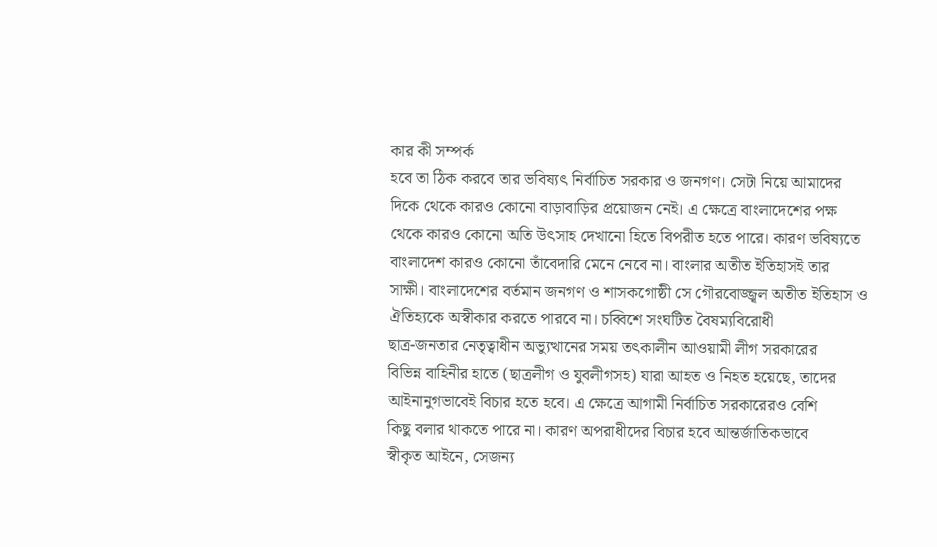কার কী সম্পর্ক
হবে তা ঠিক করবে তার ভবিষ্যৎ নির্বাচিত সরকার ও জনগণ। সেটা নিয়ে আমাদের
দিকে থেকে কারও কোনো বাড়াবাড়ির প্রয়োজন নেই। এ ক্ষেত্রে বাংলাদেশের পক্ষ
থেকে কারও কোনো অতি উৎসাহ দেখানো হিতে বিপরীত হতে পারে। কারণ ভবিষ্যতে
বাংলাদেশ কারও কোনো তাঁবেদারি মেনে নেবে না। বাংলার অতীত ইতিহাসই তার
সাক্ষী। বাংলাদেশের বর্তমান জনগণ ও শাসকগোষ্ঠী সে গৌরবোজ্জ্বল অতীত ইতিহাস ও
ঐতিহ্যকে অস্বীকার করতে পারবে না। চব্বিশে সংঘটিত বৈষম্যবিরোধী
ছাত্র-জনতার নেতৃত্বাধীন অভ্যুত্থানের সময় তৎকালীন আওয়ামী লীগ সরকারের
বিভিন্ন বাহিনীর হাতে (ছাত্রলীগ ও যুবলীগসহ) যারা আহত ও নিহত হয়েছে, তাদের
আইনানুগভাবেই বিচার হতে হবে। এ ক্ষেত্রে আগামী নির্বাচিত সরকারেরও বেশি
কিছু বলার থাকতে পারে না। কারণ অপরাধীদের বিচার হবে আন্তর্জাতিকভাবে
স্বীকৃত আইনে, সেজন্য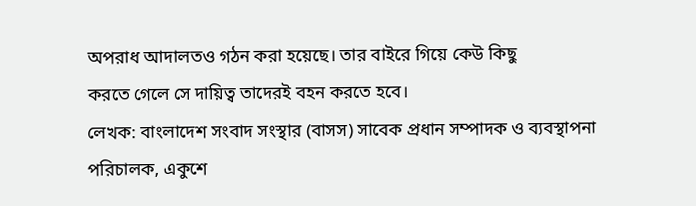অপরাধ আদালতও গঠন করা হয়েছে। তার বাইরে গিয়ে কেউ কিছু
করতে গেলে সে দায়িত্ব তাদেরই বহন করতে হবে।
লেখক: বাংলাদেশ সংবাদ সংস্থার (বাসস) সাবেক প্রধান সম্পাদক ও ব্যবস্থাপনা পরিচালক, একুশে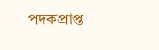পদকপ্রাপ্ত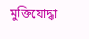মুক্তিযোদ্ধা